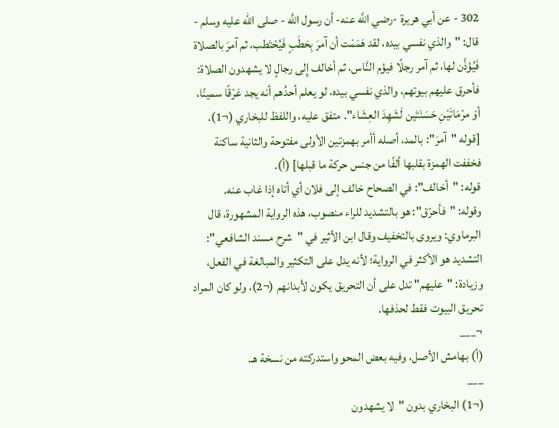302 - عن أبي هريرة -رضي اللَّه عنه- أن رسول اللَّه - صلى الله عليه وسلم - قال: "والذي نفسي بيده، لقد هَمَمْت أن آمرَ بِحَطَبٍ فَيُحْتَطب، ثم آمرَ بالصلاة فَيُؤذَّن لها، ثم آمر رجلًا فيؤم النَّاس، ثم أخالف إِلى رجالٍ لا يشهدون الصلاة: فأحرق عليهم بيوتهم، والذي نفسي بيده، لو يعلم أحدُهم أنه يجد عَرْقًا سمينًا، أوْ مرْمَاتَيْنِ حَسَنَتَين لَشَهِدَ العِشَاء". متفق عليه، واللفظ للبخاري (¬1).
[قوله "آمرَ": بالمد، أصله أأمر بهمزتين الأولى مفتوحة والثانية ساكنة فخففت الهمزة بقلبها ألفًا من جنس حركة ما قبلها] (أ).
قوله: "أخالف": في الصحاح خالف إلى فلان أي أتاه إذا غاب عنه.
وقوله: "فأحرّق": هو بالتشديد للراء منصوب، هذه الرواية المشهورة، قال البرماوي: ويروى بالتخفيف وقال ابن الأثير في "شرح مسند الشافعي": التشديد هو الأكثر في الرواية؛ لأنه يدل على التكثير والمبالغة في الفعل، وزيادة: "عليهم" تدل على أن التحريق يكون لأبدانهم (¬2)، ولو كان المراد تحريق البيوت فقط لحذفها.
¬___
(أ) بهامش الأصل، وفيه بعض المحو واستدركته من نسخة هـ.
___
(¬1) البخاري بدون "لا يشهدون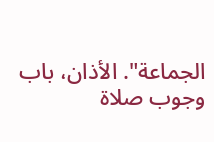الجماعة". الأذان، باب وجوب صلاة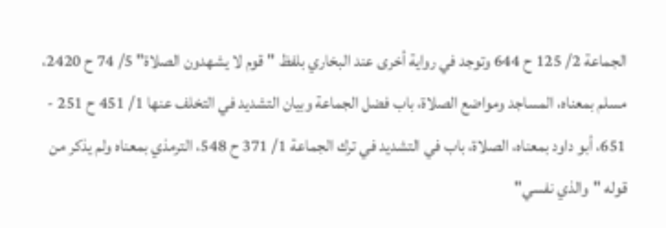الجماعة 2/ 125 ح 644 وتوجد في رواية أخرى عند البخاري بلفظ "قوم لا يشهدون الصلاة" 5/ 74 ح 2420، مسلم بمعناه، المساجد ومواضع الصلاة، باب فضل الجماعة وبيان التشديد في التخلف عنها 1/ 451 ح 251 - 651، أبو داود بمعناه، الصلاة، باب في التشديد في ترك الجماعة 1/ 371 ح 548، الترمذي بمعناه ولم يذكر من قوله "والذي نفسي"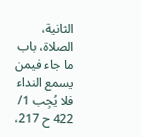الثانية، الصلاة، باب ما جاء فيمن يسمع النداء فلا يُجِب 1/ 422 ح 217،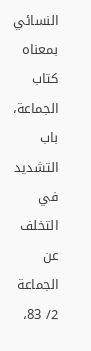النسائي بمعناه كتاب الجماعة، باب التشديد في التخلف عن الجماعة 2/ 83،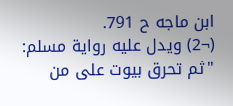ابن ماجه ح 791.
(¬2) ويدل عليه رواية مسلم: "ثم تحرق بيوت على من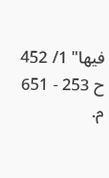فيها" 1/ 452 ح 253 - 651 م.